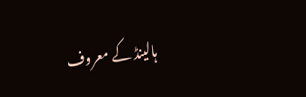ہالینڈ کے معروف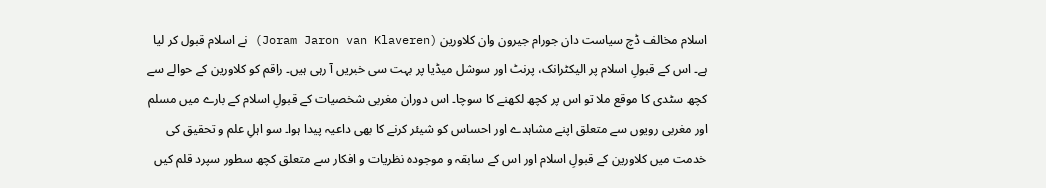اسلام مخالف ڈچ سیاست دان جورام جیرون وان کلاورین (Joram Jaron van Klaveren) نے اسلام قبول کر لیا ہے۔ اس کے قبولِ اسلام پر الیکٹرانک، پرنٹ اور سوشل میڈیا پر بہت سی خبریں آ رہی ہیں۔ راقم کو کلاورین کے حوالے سے کچھ سٹدی کا موقع ملا تو اس پر کچھ لکھنے کا سوچا۔ اس دوران مغربی شخصیات کے قبولِ اسلام کے بارے میں مسلم اور مغربی رویوں سے متعلق اپنے مشاہدے اور احساس کو شیئر کرنے کا بھی داعیہ پیدا ہوا۔ سو اہلِ علم و تحقیق کی خدمت میں کلاورین کے قبولِ اسلام اور اس کے سابقہ و موجودہ نظریات و افکار سے متعلق کچھ سطور سپرد قلم کیں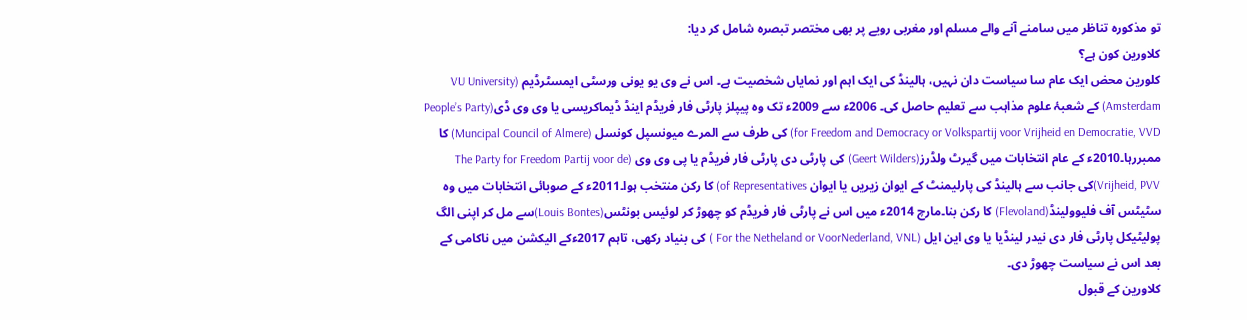تو مذکورہ تناظر میں سامنے آنے والے مسلم اور مغربی رویے پر بھی مختصر تبصرہ شامل کر دیا:
کلاورین کون ہے؟
کلورین محض ایک عام سا سیاست دان نہیں، ہالینڈ کی ایک اہم اور نمایاں شخصیت ہے۔ اس نے وی یو یونی ورسٹی ایمسٹرڈیم (VU University Amsterdam) کے شعبۂ علوم مذاہب سے تعلیم حاصل کی۔ 2006ء سے 2009ء تک وہ پیپلز پارٹی فار فریڈم اینڈ ڈیماکریسی یا وی وی ڈی(People’s Party for Freedom and Democracy or Volkspartij voor Vrijheid en Democratie, VVD) کی طرف سے المرے میونسپل کونسل (Muncipal Council of Almere) کا ممبررہا۔2010ء کے عام انتخابات میں گیرٹ ولڈرز(Geert Wilders) کی پارٹی دی پارٹی فار فریڈم یا پی وی وی (The Party for Freedom Partij voor de Vrijheid, PVV)کی جانب سے ہالینڈ کی پارلیمنٹ کے ایوان زیریں یا ایوان of Representatives) کا رکن منتخب ہوا۔2011ء کے صوبائی انتخابات میں وہ سٹیٹس آف فلیوولینڈ(Flevoland) کا رکن بنا۔مارچ 2014ء میں اس نے پارٹی فار فریڈم کو چھوڑ کر لوئیس بونٹس(Louis Bontes)سے مل کر اپنی الگ پولیٹیکل پارٹی فار دی نیدر لینڈیا یا وی این ایل (For the Netheland or VoorNederland, VNL ) کی بنیاد رکھی، تاہم 2017ءکے الیکشن میں ناکامی کے بعد اس نے سیاست چھوڑ دی۔
کلاورین کے قبول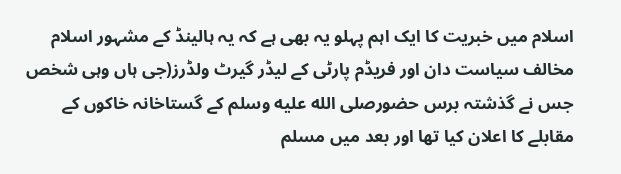اسلام میں خبریت کا ایک اہم پہلو یہ بھی ہے کہ یہ ہالینڈ کے مشہور اسلام مخالف سیاست دان اور فریڈم پارٹی کے لیڈر گیرٹ ولڈرز(جی ہاں وہی شخص جس نے گذشتہ برس حضورصلى الله عليه وسلم کے گستاخانہ خاکوں کے مقابلے کا اعلان کیا تھا اور بعد میں مسلم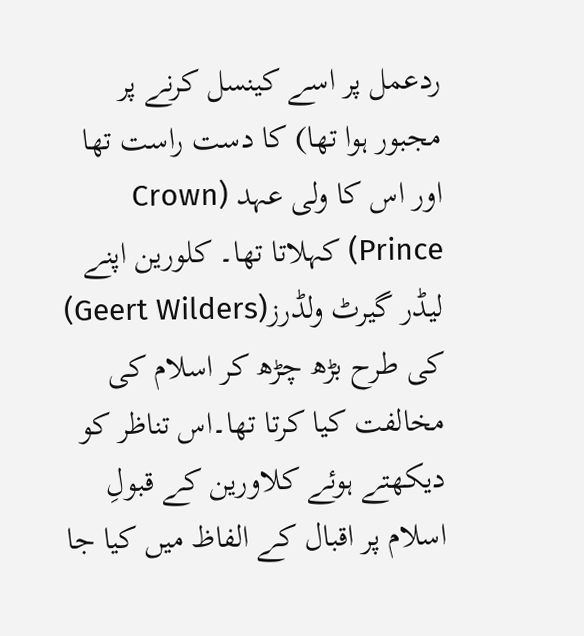ردعمل پر اسے کینسل کرنے پر مجبور ہوا تھا) کا دست راست تھا اور اس کا ولی عہد (Crown Prince) کہلاتا تھا۔ کلورین اپنے لیڈر گیرٹ ولڈرز(Geert Wilders) کی طرح بڑھ چڑھ کر اسلام کی مخالفت کیا کرتا تھا۔اس تناظر کو دیکھتے ہوئے کلاورین کے قبولِ اسلام پر اقبال کے الفاظ میں کیا جا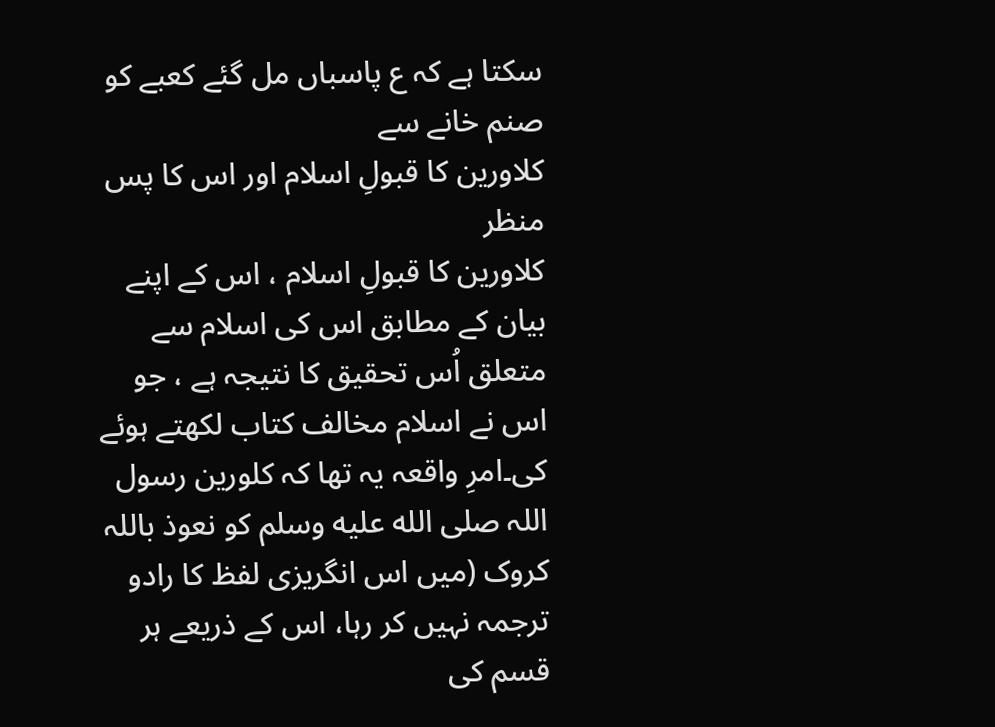سکتا ہے کہ ع پاسباں مل گئے کعبے کو صنم خانے سے
کلاورین کا قبولِ اسلام اور اس کا پس منظر
کلاورین کا قبولِ اسلام ، اس کے اپنے بیان کے مطابق اس کی اسلام سے متعلق اُس تحقیق کا نتیجہ ہے ، جو اس نے اسلام مخالف کتاب لکھتے ہوئے کی۔امرِ واقعہ یہ تھا کہ کلورین رسول اللہ صلى الله عليه وسلم کو نعوذ باللہ کروک (میں اس انگریزی لفظ کا رادو ترجمہ نہیں کر رہا، اس کے ذریعے ہر قسم کی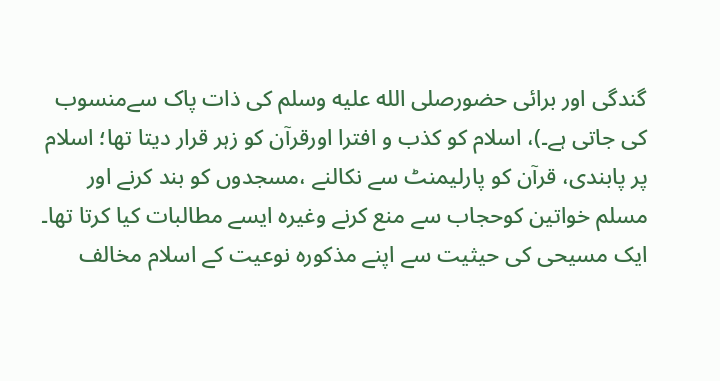گندگی اور برائی حضورصلى الله عليه وسلم کی ذات پاک سےمنسوب کی جاتی ہے۔)، اسلام کو کذب و افترا اورقرآن کو زہر قرار دیتا تھا؛ اسلام پر پابندی، قرآن کو پارلیمنٹ سے نکالنے ،مسجدوں کو بند کرنے اور مسلم خواتین کوحجاب سے منع کرنے وغیرہ ایسے مطالبات کیا کرتا تھا۔
ایک مسیحی کی حیثیت سے اپنے مذکورہ نوعیت کے اسلام مخالف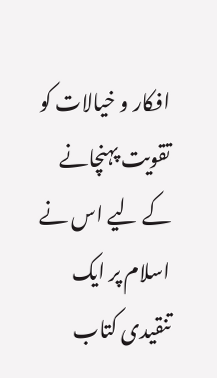افکار و خیالات کو تقویت پہنچانے کے لیے اس نے اسلام پر ایک تنقیدی کتاب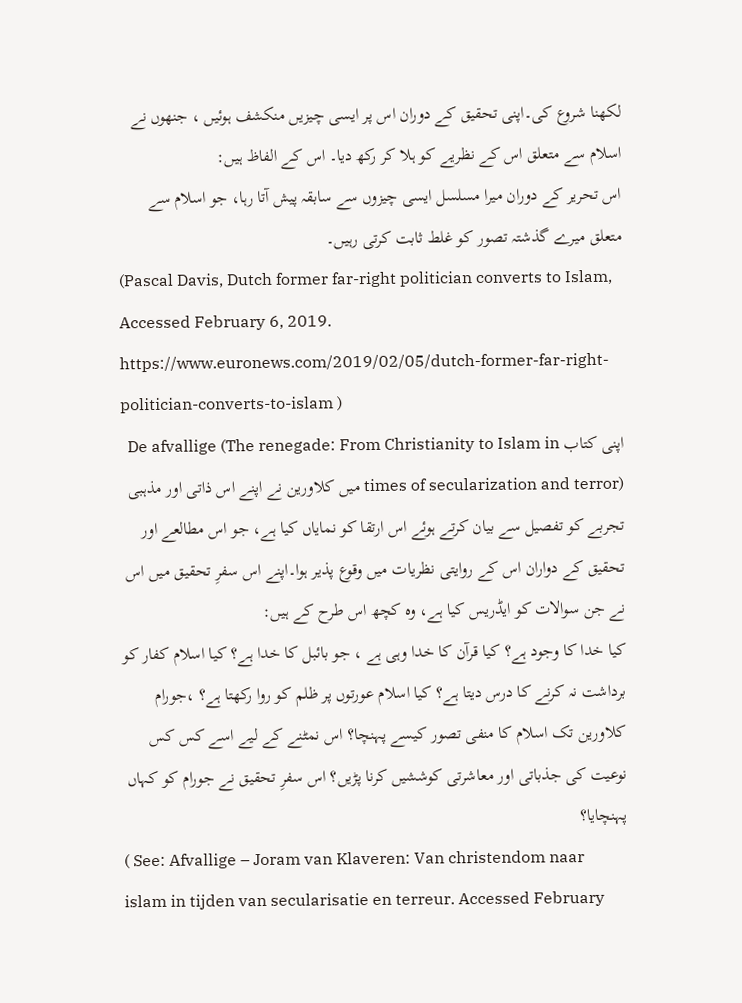لکھنا شروع کی۔اپنی تحقیق کے دوران اس پر ایسی چیزیں منکشف ہوئیں ، جنھوں نے اسلام سے متعلق اس کے نظریے کو ہلا کر رکھ دیا۔ اس کے الفاظ ہیں:
اس تحریر کے دوران میرا مسلسل ایسی چیزوں سے سابقہ پیش آتا رہا، جو اسلام سے متعلق میرے گذشتہ تصور کو غلط ثابت کرتی رہیں۔
(Pascal Davis, Dutch former far-right politician converts to Islam, Accessed February 6, 2019. https://www.euronews.com/2019/02/05/dutch-former-far-right-politician-converts-to-islam )
اپنی کتاب De afvallige (The renegade: From Christianity to Islam in times of secularization and terror) میں کلاورین نے اپنے اس ذاتی اور مذہبی تجربے کو تفصیل سے بیان کرتے ہوئے اس ارتقا کو نمایاں کیا ہے، جو اس مطالعے اور تحقیق کے دواران اس کے روایتی نظریات میں وقوع پذیر ہوا۔اپنے اس سفرِ تحقیق میں اس نے جن سوالات کو ایڈریس کیا ہے، وہ کچھ اس طرح کے ہیں:
کیا خدا کا وجود ہے؟ کیا قرآن کا خدا وہی ہے ، جو بائبل کا خدا ہے؟ کیا اسلام کفار کو برداشت نہ کرنے کا درس دیتا ہے؟ کیا اسلام عورتوں پر ظلم کو روا رکھتا ہے؟ ،جورام کلاورین تک اسلام کا منفی تصور کیسے پہنچا؟ اس نمٹنے کے لیے اسے کس کس نوعیت کی جذباتی اور معاشرتی کوششیں کرنا پڑیں؟ اس سفرِ تحقیق نے جورام کو کہاں پہنچایا؟
( See: Afvallige – Joram van Klaveren: Van christendom naar islam in tijden van secularisatie en terreur. Accessed February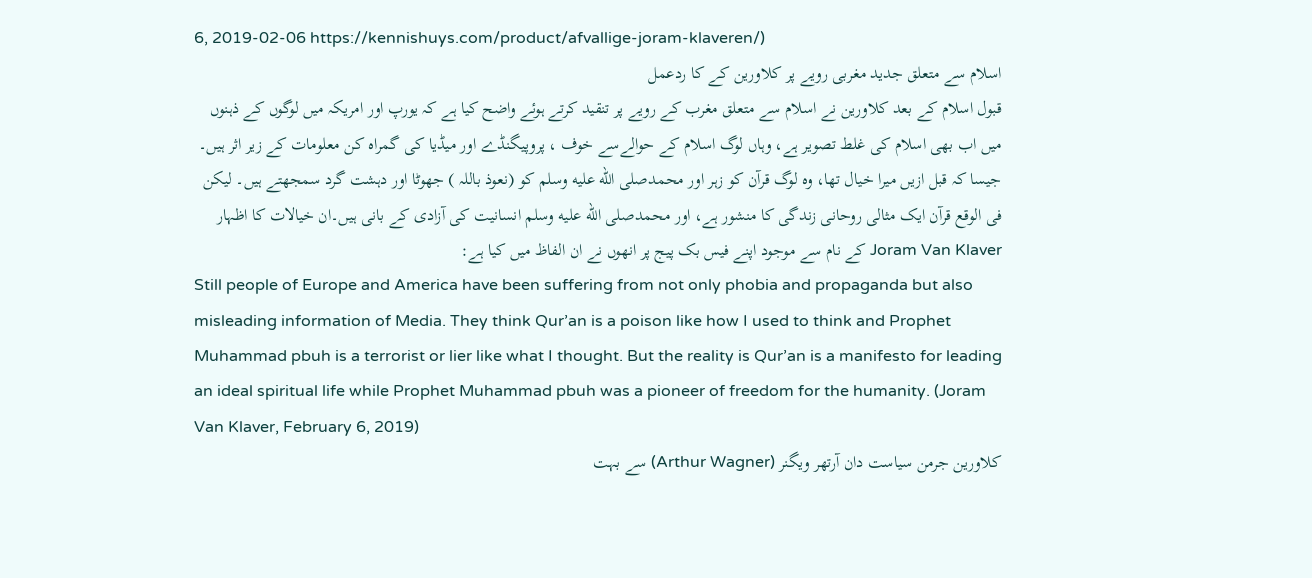6, 2019-02-06 https://kennishuys.com/product/afvallige-joram-klaveren/)
اسلام سے متعلق جدید مغربی رویے پر کلاورین کے کا ردعمل
قبول اسلام کے بعد کلاورین نے اسلام سے متعلق مغرب کے رویے پر تنقید کرتے ہوئے واضح کیا ہے کہ یورپ اور امریکہ میں لوگوں کے ذہنوں میں اب بھی اسلام کی غلط تصویر ہے، وہاں لوگ اسلام کے حوالےسے خوف ، پروپیگنڈے اور میڈیا کی گمراہ کن معلومات کے زیر اثر ہیں۔ جیسا کہ قبل ازیں میرا خیال تھا، وہ لوگ قرآن کو زہر اور محمدصلى الله عليه وسلم کو (نعوذ باللہ ) جھوٹا اور دہشت گرد سمجھتے ہیں۔ لیکن فی الوقع قرآن ایک مثالی روحانی زندگی کا منشور ہے، اور محمدصلى الله عليه وسلم انسانیت کی آزادی کے بانی ہیں۔ان خیالات کا اظہار Joram Van Klaver کے نام سے موجود اپنے فیس بک پیج پر انھوں نے ان الفاظ میں کیا ہے:
Still people of Europe and America have been suffering from not only phobia and propaganda but also misleading information of Media. They think Qur’an is a poison like how I used to think and Prophet Muhammad pbuh is a terrorist or lier like what I thought. But the reality is Qur’an is a manifesto for leading an ideal spiritual life while Prophet Muhammad pbuh was a pioneer of freedom for the humanity. (Joram Van Klaver, February 6, 2019)
کلاورین جرمن سیاست دان آرتھر ویگنر (Arthur Wagner) سے بہت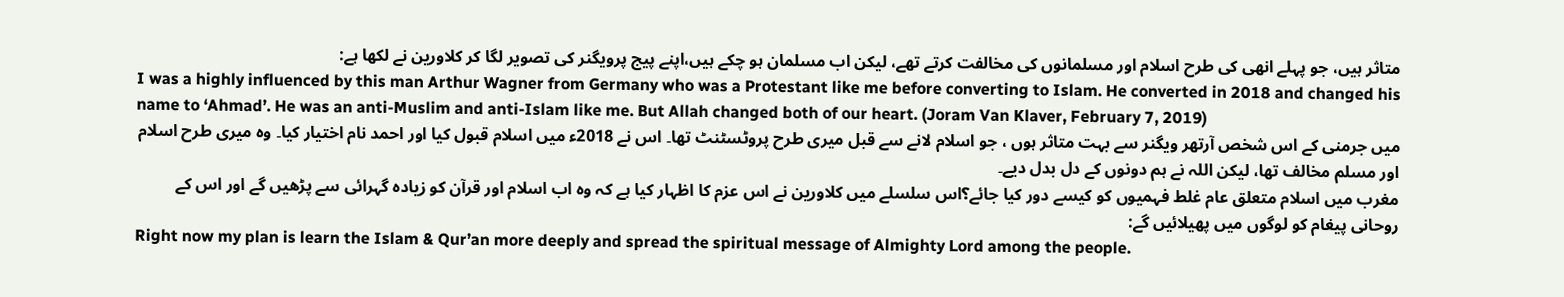متاثر ہیں، جو پہلے انھی کی طرح اسلام اور مسلمانوں کی مخالفت کرتے تھے، لیکن اب مسلمان ہو چکے ہیں،اپنے پیج پرویگنر کی تصویر لگا کر کلاورین نے لکھا ہے:
I was a highly influenced by this man Arthur Wagner from Germany who was a Protestant like me before converting to Islam. He converted in 2018 and changed his name to ‘Ahmad’. He was an anti-Muslim and anti-Islam like me. But Allah changed both of our heart. (Joram Van Klaver, February 7, 2019)
میں جرمنی کے اس شخص آرتھر ویگنر سے بہت متاثر ہوں ، جو اسلام لانے سے قبل میری طرح پروٹسٹنٹ تھا۔ اس نے 2018ء میں اسلام قبول کیا اور احمد نام اختیار کیا۔ وہ میری طرح اسلام اور مسلم مخالف تھا، لیکن اللہ نے ہم دونوں کے دل بدل دیے۔
مغرب میں اسلام متعلق عام غلط فہمیوں کو کیسے دور کیا جائے؟اس سلسلے میں کلاورین نے اس عزم کا اظہار کیا ہے کہ وہ اب اسلام اور قرآن کو زیادہ گہرائی سے پڑھیں گے اور اس کے روحانی پیغام کو لوگوں میں پھیلائیں گے:
Right now my plan is learn the Islam & Qur’an more deeply and spread the spiritual message of Almighty Lord among the people.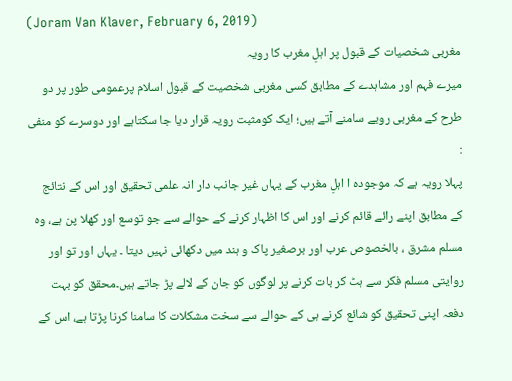(Joram Van Klaver, February 6, 2019)
مغربی شخصیات کے قبول پر اہلِ مغرب کا رویہ
میرے فہم اور مشاہدے کے مطابق کسی مغربی شخصیت کے قبول اسلام پرعمومی طور پر دو طرح کے مغربی رویے سامنے آتے ہیں؛ ایک کومثبت رویہ قرار دیا جا سکتاہے اور دوسرے کو منفی :
پہلا رویہ ہے کہ موجودہ ا اہلِ مغرب کے یہاں غیر جانب دار انہ علمی تحقیق اور اس کے نتائج کے مطابق اپنے رائے قائم کرنے اور اس کا اظہار کرنے کے حوالے سے جو توسع اور کھلا پن ہے، وہ مسلم مشرق ، بالخصوص عرب اور برصغیر پاک و ہند میں دکھائی نہیں دیتا ۔ یہاں اور تو اور روایتی مسلم فکر سے ہٹ کر بات کرنے پر لوگوں کو جان کے لالے پڑ جاتے ہیں۔محقق کو بہت دفعہ اپنی تحقیق کو شائع کرنے ہی کے حوالے سے سخت مشکلات کا سامنا کرنا پڑتا ہے، اس کے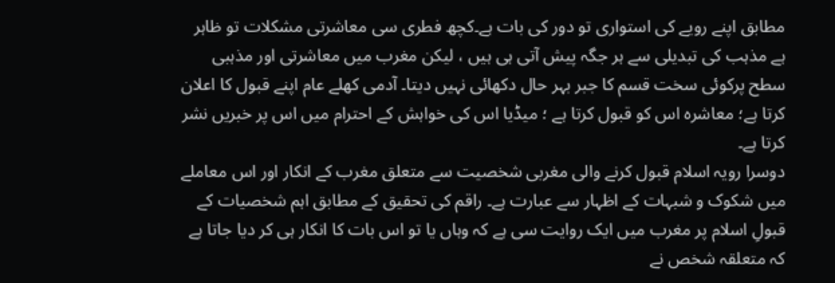مطابق اپنے رویے کی استواری تو دور کی بات ہے۔کچھ فطری سی معاشرتی مشکلات تو ظاہر ہے مذہب کی تبدیلی سے ہر جگہ پیش آتی ہی ہیں ، لیکن مغرب میں معاشرتی اور مذہبی سطح پرکوئی سخت قسم کا جبر بہر حال دکھائی نہیں دیتا۔ آدمی کھلے عام اپنے قبول کا اعلان کرتا ہے؛ معاشرہ اس کو قبول کرتا ہے ؛ میڈیا اس کی خواہش کے احترام میں اس پر خبریں نشر کرتا ہے۔
دوسرا رویہ اسلام قبول کرنے والی مغربی شخصیت سے متعلق مغرب کے انکار اور اس معاملے میں شکوک و شبہات کے اظہار سے عبارت ہے۔ راقم کی تحقیق کے مطابق اہم شخصیات کے قبولِ اسلام پر مغرب میں ایک روایت سی ہے کہ وہاں یا تو اس بات کا انکار ہی کر دیا جاتا ہے کہ متعلقہ شخص نے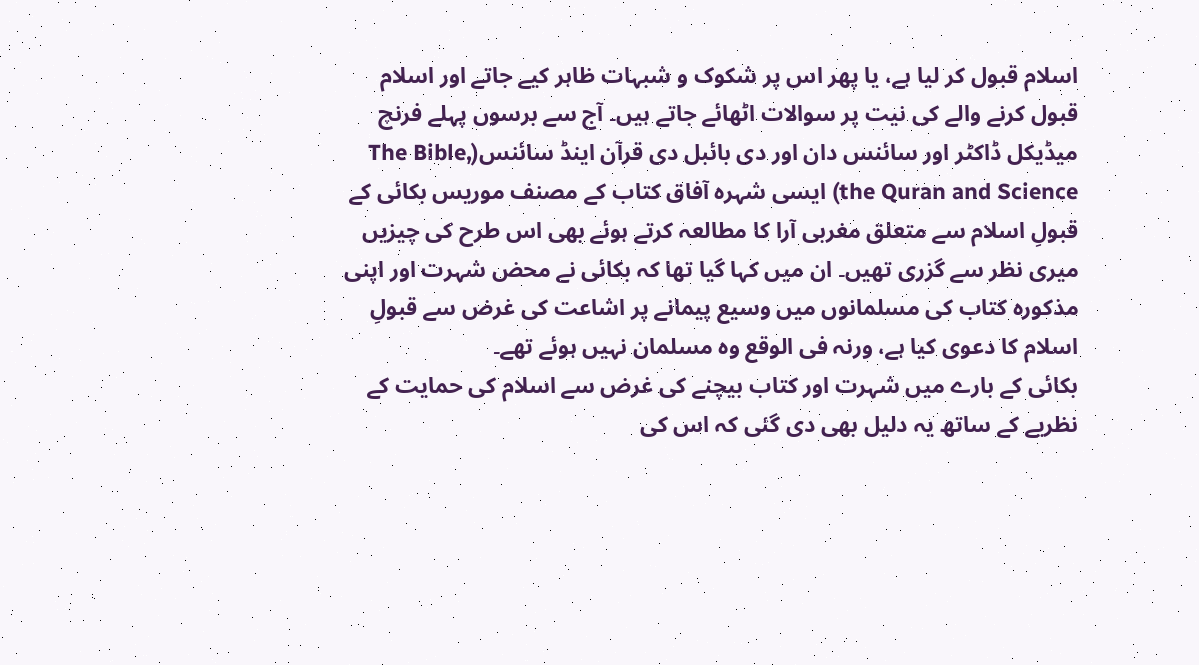اسلام قبول کر لیا ہے، یا پھر اس پر شکوک و شبہات ظاہر کیے جاتے اور اسلام قبول کرنے والے کی نیت پر سوالات اٹھائے جاتے ہیں۔ آج سے برسوں پہلے فرنچ میڈیکل ڈاکٹر اور سائنس دان اور دی بائبل دی قرآن اینڈ سائنس(The Bible, the Quran and Science) ایسی شہرہ آفاق کتاب کے مصنف موریس بکائی کے قبولِ اسلام سے متعلق مغربی آرا کا مطالعہ کرتے ہوئے بھی اس طرح کی چیزیں میری نظر سے گزری تھیں۔ ان میں کہا گیا تھا کہ بکائی نے محض شہرت اور اپنی مذکورہ کتاب کی مسلمانوں میں وسیع پیمانے پر اشاعت کی غرض سے قبولِ اسلام کا دعوی کیا ہے، ورنہ فی الوقع وہ مسلمان نہیں ہوئے تھے۔
بکائی کے بارے میں شہرت اور کتاب بیچنے کی غرض سے اسلام کی حمایت کے نظریے کے ساتھ یہ دلیل بھی دی گئی کہ اس کی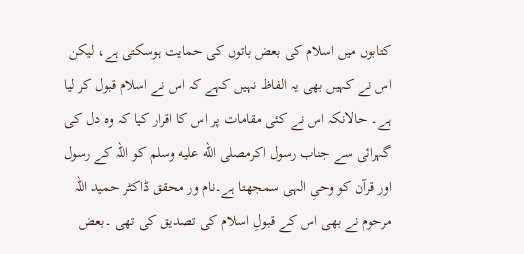کتابوں میں اسلام کی بعض باتوں کی حمایت ہوسکتی ہے، لیکن اس نے کہیں بھی یہ الفاظ نہیں کہے کہ اس نے اسلام قبول کر لیا ہے۔ حالانکہ اس نے کئی مقامات پر اس کا اقرار کیا کہ وہ دل کی گہرائی سے جناب رسول اکرمصلى الله عليه وسلم کو اللہ کے رسول اور قرآن کو وحیِ الہی سمجھتا ہے۔نام ور محقق ڈاکٹر حمید اللہ مرحوم نے بھی اس کے قبولِ اسلام کی تصدیق کی تھی ۔بعض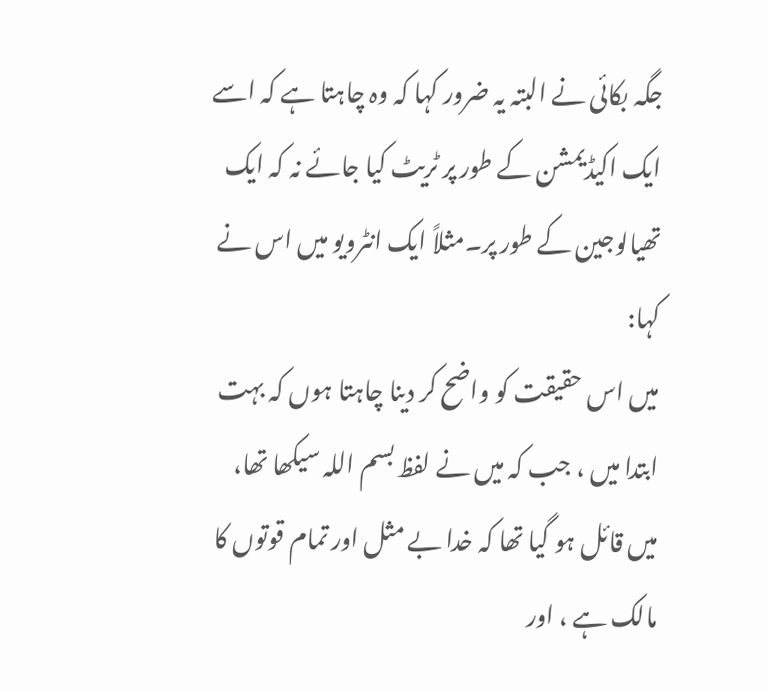جگہ بکائی نے البتہ یہ ضرور کہا کہ وہ چاہتا ہے کہ اسے ایک اکیڈیمشن کے طور پر ٹریٹ کیا جائے نہ کہ ایک تھیالوجین کے طور پر۔مثلاً ایک انٹرویو میں اس نے کہا:
میں اس حقیقت کو واضح کر دینا چاہتا ہوں کہ بہت ابتدا میں ، جب کہ میں نے لفظ بسم اللہ سیکھا تھا، میں قائل ہو گیا تھا کہ خدا بے مثل اور تمام قوتوں کا مالک ہے ، اور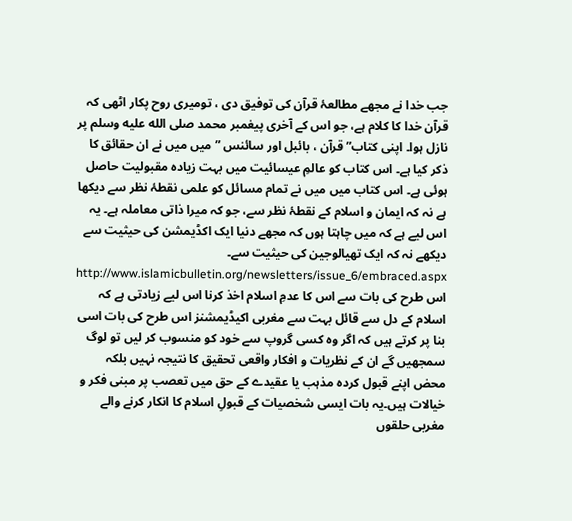جب خدا نے مجھے مطالعۂ قرآن کی توفیق دی ، تومیری روح پکار اٹھی کہ قرآن خدا کا کلام ہے، جو اس کے آخری پیغمبر محمد صلى الله عليه وسلم پر نازل ہوا۔ اپنی کتاب” قرآن ، بائبل اور سائنس ” میں میں نے ان حقائق کا ذکر کیا ہے۔ اس کتاب کو عالمِ عیسائیت میں بہت زیادہ مقبولیت حاصل ہوئی ہے۔ اس کتاب میں میں نے تمام مسائل کو علمی نقطۂ نظر سے دیکھا ہے نہ کہ ایمان و اسلام کے نقطۂ نظر سے، جو کہ میرا ذاتی معاملہ ہے۔ یہ اس لیے ہے کہ میں چاہتا ہوں کہ مجھے دنیا ایک اکڈیمشن کی حیثیت سے دیکھے نہ کہ ایک تھیالوجین کی حیثیت سے۔
http://www.islamicbulletin.org/newsletters/issue_6/embraced.aspx
اس طرح کی بات سے اس کا عدمِ اسلام اخذ کرنا اس لیے زیادتی ہے کہ اسلام کے دل سے قائل بہت سے مغربی اکیڈیمشنز اس طرح کی بات اسی بنا پر کرتے ہیں کہ اگر وہ کسی گروپ سے خود کو منسوب کر لیں تو لوگ سمجھیں گے ان کے نظریات و افکار واقعی تحقیق کا نتیجہ نہیں بلکہ محض اپنے قبول کردہ مذہب یا عقیدے کے حق میں تعصب پر مبنی فکر و خیالات ہیں۔یہ بات ایسی شخصیات کے قبولِ اسلام کا انکار کرنے والے مغربی حلقوں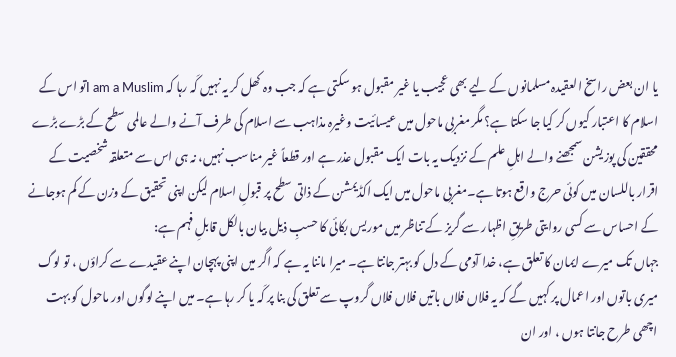یا ان بعض راسخ العقیدہ مسلمانوں کے لیے بھی عجیب یا غیر مقبول ہو سکتی ہے کہ جب وہ کھل کر یہ نہیں کَہ رہا کہ I am a Muslimتو اس کے اسلام کا اعتبار کیوں کر کیا جا سکتا ہے؟ مگر مغربی ماحول میں عیسائیت وغیرہ مذاہب سے اسلام کی طرف آنے والے عالمی سطح کے بڑے بڑے محققین کی پوزیشن سمجھنے والے اہلِ علم کے نزدیک یہ بات ایک مقبول عذر ہے اور قطعاً غیر مناسب نہیں، نہ ہی اس سے متعلقہ شخصیت کے اقرار باللسان میں کوئی حرج واقع ہوتا ہے۔مغربی ماحول میں ایک اکڈیمشن کے ذاتی سطح پر قبولِ اسلام لیکن اپنی تحقیق کے وزن کے کم ہوجانے کے احساس سے کسی روایتی طریقِ اظہار سے گریز کے تناظر میں موریس بکائی کا حسبِ ذیل بیان بالکل قابلِ فہم ہے:
جہاں تک میرے ایمان کا تعلق ہے، خدا آدمی کے دل کو بہتر جانتا ہے۔ میرا ماننا یہ ہے کہ اگر میں اپنی پہچان اپنے عقیدے سے کراؤں ، تو لوگ میری باتوں اور اعمال پر کہیں گے کہ یہ فلاں فلاں باتیں فلاں فلاں گروپ سے تعلق کی بنا پر کَہ یا کر رہا ہے۔ میں اپنے لوگوں اور ماحول کو بہت اچھی طرح جانتا ہوں ، اور ان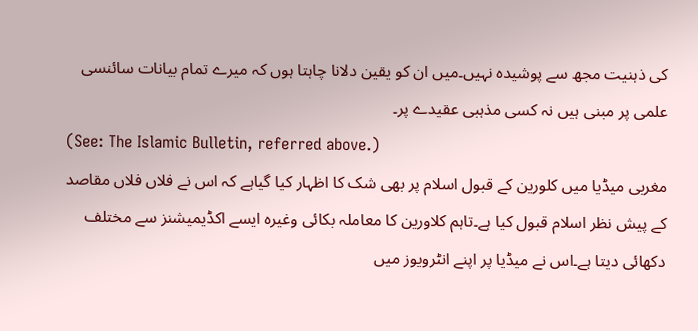کی ذہنیت مجھ سے پوشیدہ نہیں۔میں ان کو یقین دلانا چاہتا ہوں کہ میرے تمام بیانات سائنسی علمی پر مبنی ہیں نہ کسی مذہبی عقیدے پر۔
(See: The Islamic Bulletin, referred above.)
مغربی میڈیا میں کلورین کے قبول اسلام پر بھی شک کا اظہار کیا گیاہے کہ اس نے فلاں فلاں مقاصد کے پیش نظر اسلام قبول کیا ہے۔تاہم کلاورین کا معاملہ بکائی وغیرہ ایسے اکڈیمیشنز سے مختلف دکھائی دیتا ہے۔اس نے میڈیا پر اپنے انٹرویوز میں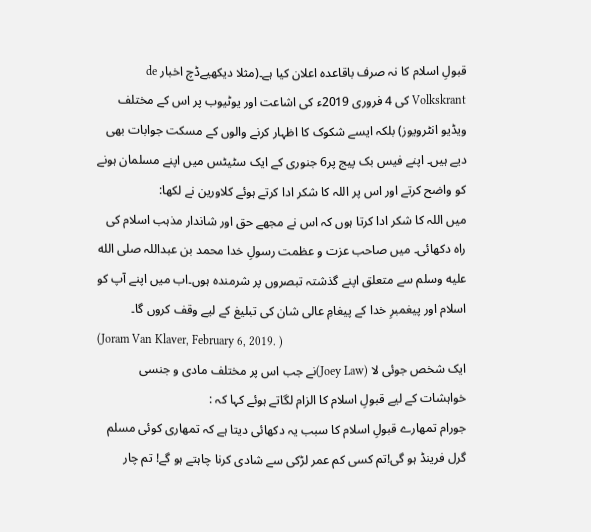قبولِ اسلام کا نہ صرف باقاعدہ اعلان کیا ہے۔(مثلا دیکھیےڈچ اخبار de Volkskrant کی 4 فروری 2019ء کی اشاعت اور یوٹیوب پر اس کے مختلف ویڈیو انٹرویوز) بلکہ ایسے شکوک کا اظہار کرنے والوں کے مسکت جوابات بھی دیے ہیں۔ اپنے فیس بک پیج پر6 جنوری کے ایک سٹیٹس میں اپنے مسلمان ہونے کو واضح کرتے اور اس پر اللہ کا شکر ادا کرتے ہوئے کلاورین نے لکھا:
میں اللہ کا شکر ادا کرتا ہوں کہ اس نے مجھے حق اور شاندار مذہب اسلام کی راہ دکھائی۔ میں صاحب عزت و عظمت رسولِ خدا محمد بن عبداللہ صلى الله عليه وسلم سے متعلق اپنے گذشتہ تبصروں پر شرمندہ ہوں۔اب میں اپنے آپ کو اسلام اور پیغمبرِ خدا کے پیغامِ عالی شان کی تبلیغ کے لیے وقف کروں گا۔
(Joram Van Klaver, February 6, 2019. )
ایک شخص جوئی لا (Joey Law)نے جب اس پر مختلف مادی و جنسی خواہشات کے لیے قبولِ اسلام کا الزام لگاتے ہوئے کہا کہ :
جورام تمھارے قبولِ اسلام کا سبب یہ دکھائی دیتا ہے کہ تمھاری کوئی مسلم گرل فرینڈ ہو گی!تم کسی کم عمر لڑکی سے شادی کرنا چاہتے ہو گے! تم چار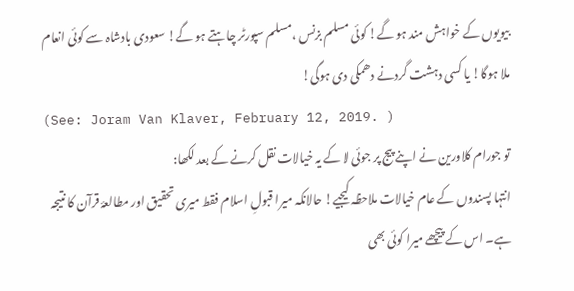بیویوں کے خواہش مند ہو گے! کوئی مسلم بزنس ،مسلم سپورٹر چاہتے ہو گے! سعودی بادشاہ سے کوئی انعام ملا ہوگا! یا کسی دہشت گردنے دھمکی دی ہوگی!
(See: Joram Van Klaver, February 12, 2019. )
تو جورام کلاورین نے اپنے پیج پر جوئی لا کے یہ خیالات نقل کرنے کے بعد لکھا:
انتہا پسندوں کے عام خیالات ملاحظہ کیجیے! حالانکہ میرا قبولِ اسلام فقط میری تحقیق اور مطالعۂ قرآن کا نتیجہ ہے۔ اس کے پیچھے میرا کوئی بھی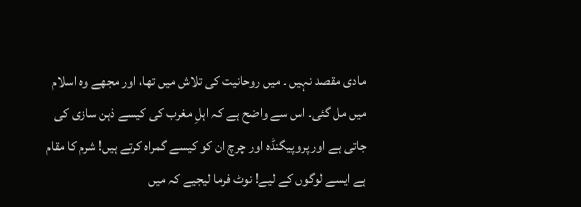مادی مقصد نہیں ۔ میں روحانیت کی تلاش میں تھا، اور مجھے وہ اسلام میں مل گئی۔ اس سے واضح ہے کہ اہلِ مغرب کی کیسے ذہن سازی کی جاتی ہے اور پروپیگنڈہ اور چرچ ان کو کیسے گمراہ کرتے ہیں! شرم کا مقام ہے ایسے لوگوں کے لیے! نوٹ فرما لیجیے کہ میں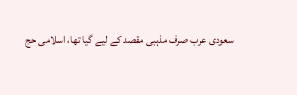سعودی عرب صرف مذہبی مقصد کے لیے گیا تھا، اسلامی حج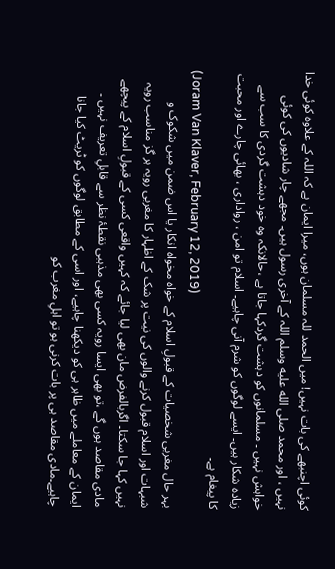کوئی اچنبھے کی بات نہیں! میں الحمد للہ مسلمان ہوں، میرا ایمان ہے کہ اللہ کے علاوہ کوئی خدا نہیں ، اور محمد صلى الله عليه وسلم اللہ کے آخری رسول ہیں۔ مجھے چار شادیوں کی کوئی خواہش نہیں ۔ مسلمانوں کو دہشت گردکہا جاتا ہے ،حالانکہ وہ خود دہشت گردی کا سب سے زیادہ شکار ہیں۔ ایسے لوگوں کو شرم آنی چاہیے۔ اسلام تو امن ، رواداری ، بھائی چارے اور محبت کا پیغام ہے۔
(Joram Van Klaver, February 12, 2019)
بہر حال مغربی شخصیات کے قبولِ اسلام کے خواہ مخواہ انکار یا اس ضمن میں شکوک و شبہات اور اسلام قبول کرنے والوں کی نیت پر شک کے اظہار کا مغربی رویہ ہر گز مناسب رویہ نہیں کہا جا سکتا۔ اگربالفرض مان بھی لیا جائے کہ کہیں واقعی کسی کے قبولِ اسلام کے پیچھے مادی مقاصد ہوں گے ،تو بھی ایسا رویہ کسی بھی مذہبی نقطۂ نظر سے قابلِ تعریف نہیں ۔ ایمان کے معاملے میں ظاہر ہی کو دیکھنا چاہیے، اور اسی کے مطابق لوگوں کو ٹریٹ کیا جانا چاہیے۔مادی مقاصد ہی پر بات کرنی ہو تو اہلِ مغرب کو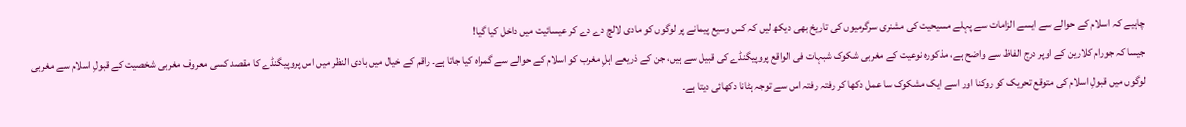چاہیے کہ اسلام کے حوالے سے ایسے الزامات سے پہلے مسیحیت کی مشنری سرگرمیوں کی تاریخ بھی دیکھ لیں کہ کس وسیع پیمانے پر لوگوں کو مادی لالچ دے دے کر عیسائیت میں داخل کیا گیا!
جیسا کہ جورام کلارین کے اوپر درج الفاظ سے واضح ہے، مذکورہ نوعیت کے مغربی شکوک شبہات فی الواقع پروپیگنڈے کی قبیل سے ہیں، جن کے ذریعے اہلِ مغرب کو اسلام کے حوالے سے گمراہ کیا جاتا ہے۔ راقم کے خیال میں بادی النظر میں اس پروپیگنڈے کا مقصد کسی معروف مغربی شخصیت کے قبولِ اسلام سے مغربی لوگوں میں قبولِ اسلام کی متوقع تحریک کو روکنا اور اسے ایک مشکوک سا عمل دکھا کر رفتہ رفتہ اس سے توجہ ہٹانا دکھائی دیتا ہے۔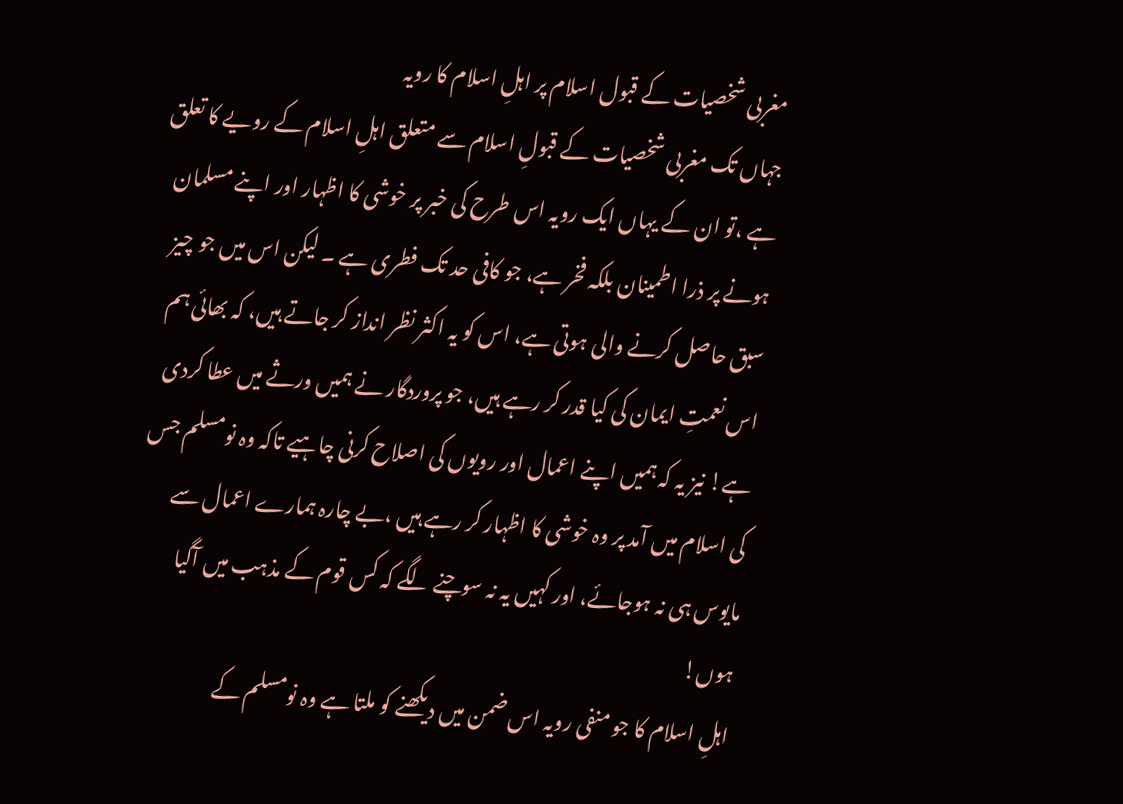مغربی شخصیات کے قبول اسلام پر اہلِ اسلام کا رویہ
جہاں تک مغربی شخصیات کے قبولِ اسلام سے متعلق اہلِ اسلام کے رویے کا تعلق ہے ،تو ان کے یہاں ایک رویہ اس طرح کی خبر پر خوشی کا اظہار اور اپنے مسلمان ہونے پر ذرا اطمینان بلکہ فخر ہے، جو کافی حد تک فطری ہے ۔ لیکن اس میں جو چیز سبق حاصل کرنے والی ہوتی ہے، اس کو یہ اکثر نظر انداز کر جاتے ہیں، کہ بھائی ہم اس نعمتِ ایمان کی کیا قدر کر رہے ہیں، جو پروردگار نے ہمیں ورثے میں عطا کردی ہے! نیز یہ کہ ہمیں اپنے اعمال اور رویوں کی اصلاح کرنی چاہیے تاکہ وہ نومسلم جس کی اسلام میں آمد پر وہ خوشی کا اظہار کر رہے ہیں ،بے چارہ ہمارے اعمال سے مایوس ہی نہ ہوجائے، اور کہیں یہ نہ سوچنے لگے کہ کس قوم کے مذہب میں آگیا ہوں!
اہلِ اسلام کا جو منفی رویہ اس ضمن میں دیکھنے کو ملتا ہے وہ نومسلم کے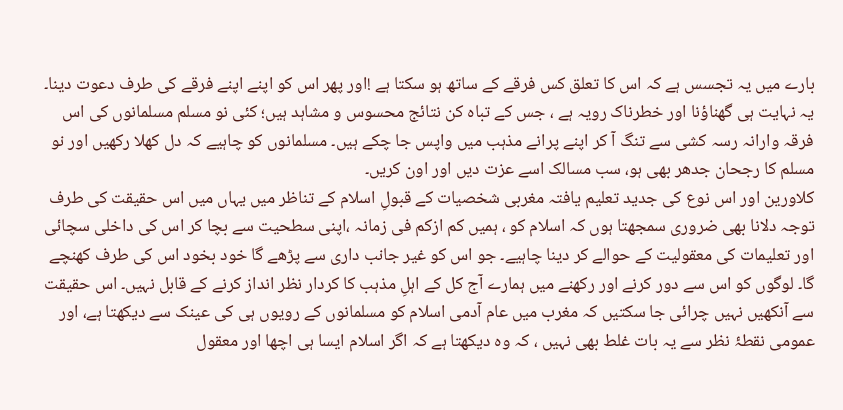بارے میں یہ تجسس ہے کہ اس کا تعلق کس فرقے کے ساتھ ہو سکتا ہے !اور پھر اس کو اپنے اپنے فرقے کی طرف دعوت دینا۔ یہ نہایت ہی گھناؤنا اور خطرناک رویہ ہے ، جس کے تباہ کن نتائج محسوس و مشاہد ہیں؛ کئی نو مسلم مسلمانوں کی اس فرقہ وارانہ رسہ کشی سے تنگ آ کر اپنے پرانے مذہب میں واپس جا چکے ہیں۔ مسلمانوں کو چاہیے کہ دل کھلا رکھیں اور نو مسلم کا رجحان جدھر بھی ہو، سب مسالک اسے عزت دیں اور اون کریں۔
کلاورین اور اس نوع کی جدید تعلیم یافتہ مغربی شخصیات کے قبولِ اسلام کے تناظر میں یہاں میں اس حقیقت کی طرف توجہ دلانا بھی ضروری سمجھتا ہوں کہ اسلام کو ، ہمیں کم ازکم فی زمانہ ،اپنی سطحیت سے بچا کر اس کی داخلی سچائی اور تعلیمات کی معقولیت کے حوالے کر دینا چاہیے۔ جو اس کو غیر جانب داری سے پڑھے گا خود بخود اس کی طرف کھنچے گا۔ لوگوں کو اس سے دور کرنے اور رکھنے میں ہمارے آج کل کے اہلِ مذہب کا کردار نظر انداز کرنے کے قابل نہیں۔ اس حقیقت سے آنکھیں نہیں چرائی جا سکتیں کہ مغرب میں عام آدمی اسلام کو مسلمانوں کے رویوں ہی کی عینک سے دیکھتا ہے، اور عمومی نقطۂ نظر سے یہ بات غلط بھی نہیں ، کہ وہ دیکھتا ہے کہ اگر اسلام ایسا ہی اچھا اور معقول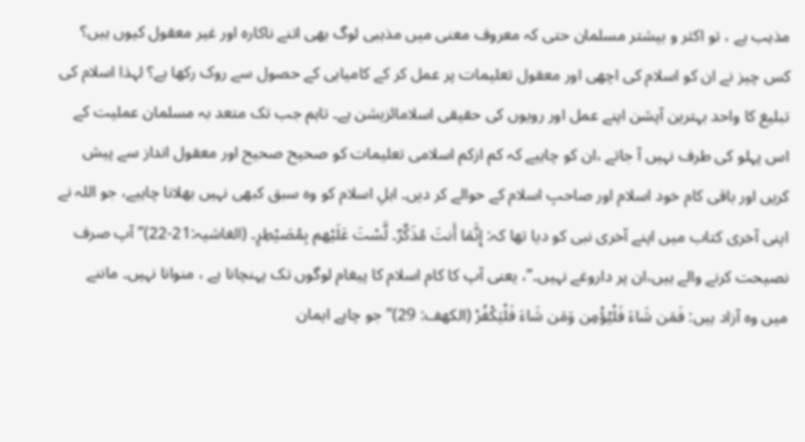مذہب ہے ، تو اکثر و بیشتر مسلمان حتی کہ معروف معنی میں مذہبی لوگ بھی اتنے ناکارہ اور غیر معقول کیوں ہیں؟ کس چیز نے ان کو اسلام کی اچھی اور معقول تعلیمات پر عمل کر کے کامیابی کے حصول سے روک رکھا ہے؟ لہذا اسلام کی تبلیغ کا واحد بہترین آپشن اپنے عمل اور رویوں کی حقیقی اسلامائزیشن ہے۔ تاہم جب تک متعد بہ مسلمان عملیت کے اس پہلو کی طرف نہیں آ جاتے ،ان کو چاہیے کہ کم ازکم اسلامی تعلیمات کو صحیح صحیح اور معقول انداز سے پیش کریں اور باقی کام خود اسلام اور صاحبِ اسلام کے حوالے کر دیں۔ اہلِ اسلام کو وہ سبق کبھی نہیں بھلانا چاہیے، جو اللہ نے اپنی آخری کتاب میں اپنے آخری نبی کو دیا تھا کہ: إِنَّمَا أَنتَ مُذَكِّرٌ۔ لَّسْتَ عَلَيْھم بِمُصَيْطِرٍ۔ (الغاشیہ:21-22)” آپ صرف نصیحت کرنے والے ہیں،ان پر داروغے نہیں۔”، یعنی آپ کا کام اسلام کا پیغام لوگوں تک پہنچانا ہے ، منوانا نہیں۔ ماننے میں وہ آزاد ہیں: فَمَن شَاءَ فَلْيُؤْمِن وَمَن شَاءَ فَلْيَكْفُرْ (الکھف: 29)” جو چاہے ایمان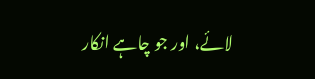لائے، اور جو چاہے انکار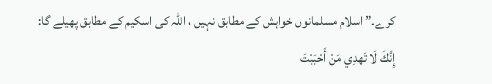کرے۔”اسلام مسلمانوں خواہش کے مطابق نہیں ، اللہ کی اسکیم کے مطابق پھیلے گا: إِنَّكَ لَا تَھدِي مَنْ أَحْبَبْتَ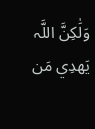وَلَٰكِنَّ اللَّہ يَھدِي مَن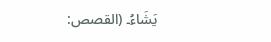يَشَاءُ۔ (القصص: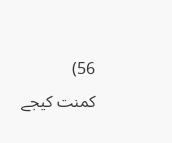56)
کمنت کیجے